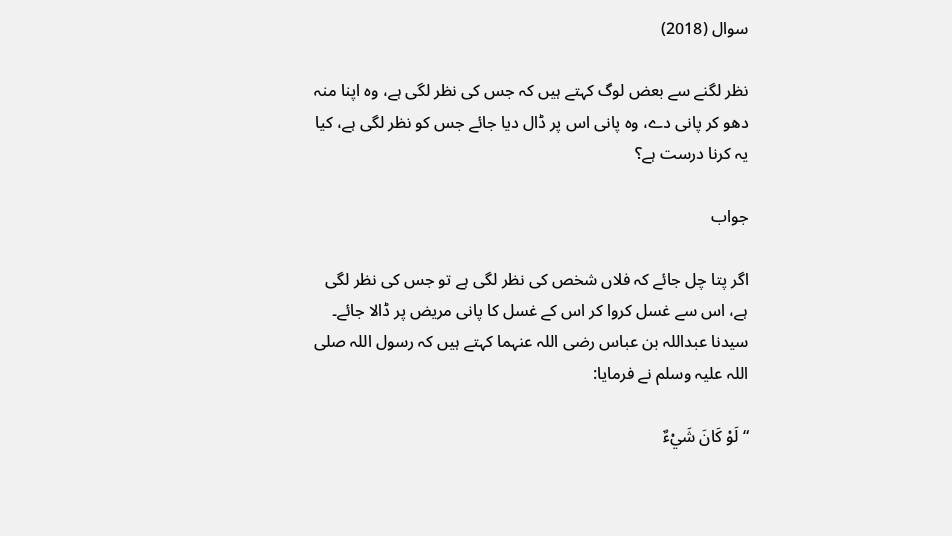سوال (2018)

نظر لگنے سے بعض لوگ کہتے ہیں کہ جس کی نظر لگی ہے، وہ اپنا منہ دھو کر پانی دے، وہ پانی اس پر ڈال دیا جائے جس کو نظر لگی ہے، کیا یہ کرنا درست ہے؟

جواب

اگر پتا چل جائے کہ فلاں شخص کی نظر لگی ہے تو جس کی نظر لگی ہے، اس سے غسل کروا کر اس کے غسل کا پانی مریض پر ڈالا جائے۔
سیدنا عبداللہ بن عباس رضی اللہ عنہما کہتے ہیں کہ رسول اللہ صلی اللہ علیہ وسلم نے فرمایا:

“لَوْ كَانَ شَيْءٌ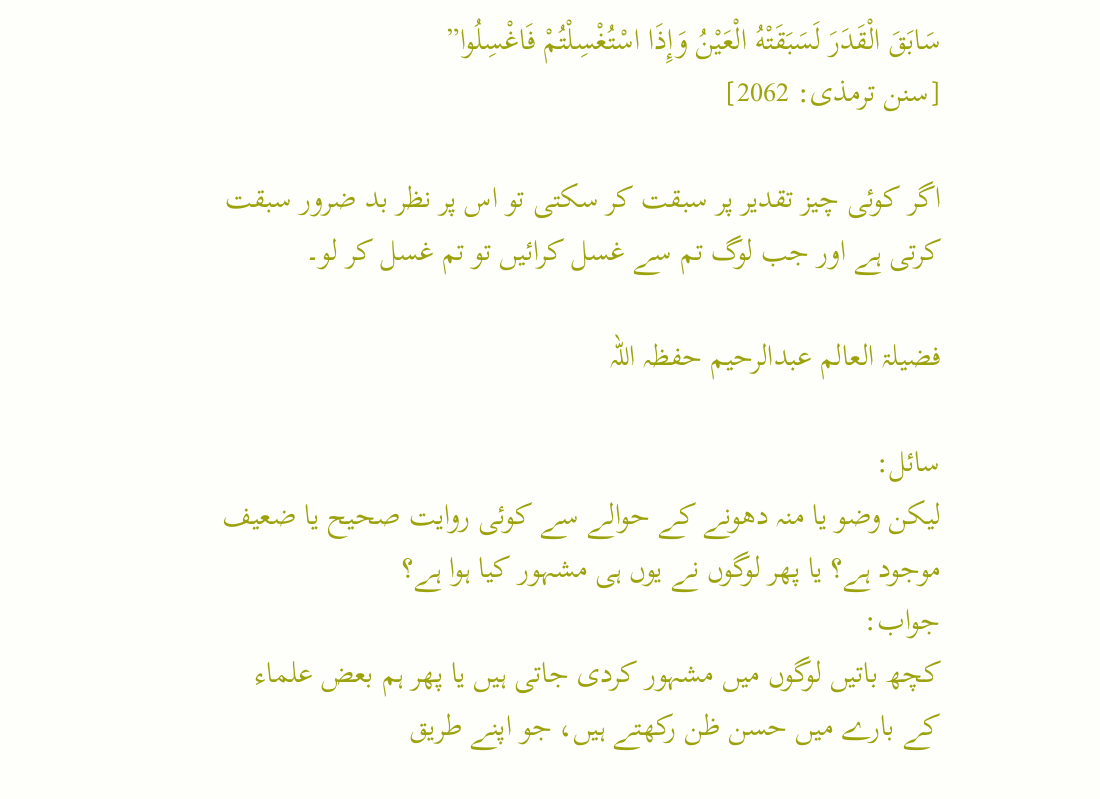سَابَقَ الْقَدَرَ لَسَبَقَتْهُ الْعَيْنُ وَإِذَا اسْتُغْسِلْتُمْ فَاغْسِلُوا”
[سنن ترمذی: 2062]

اگر کوئی چیز تقدیر پر سبقت کر سکتی تو اس پر نظر بد ضرور سبقت کرتی ہے اور جب لوگ تم سے غسل کرائیں تو تم غسل کر لو۔

فضیلۃ العالم عبدالرحیم حفظہ اللہ

سائل:
لیکن وضو یا منہ دھونے کے حوالے سے کوئی روایت صحیح یا ضعیف موجود ہے؟ یا پھر لوگوں نے یوں ہی مشہور کیا ہوا ہے؟
جواب:
کچھ باتیں لوگوں میں مشہور کردی جاتی ہیں یا پھر ہم بعض علماء کے بارے میں حسن ظن رکھتے ہیں، جو اپنے طریق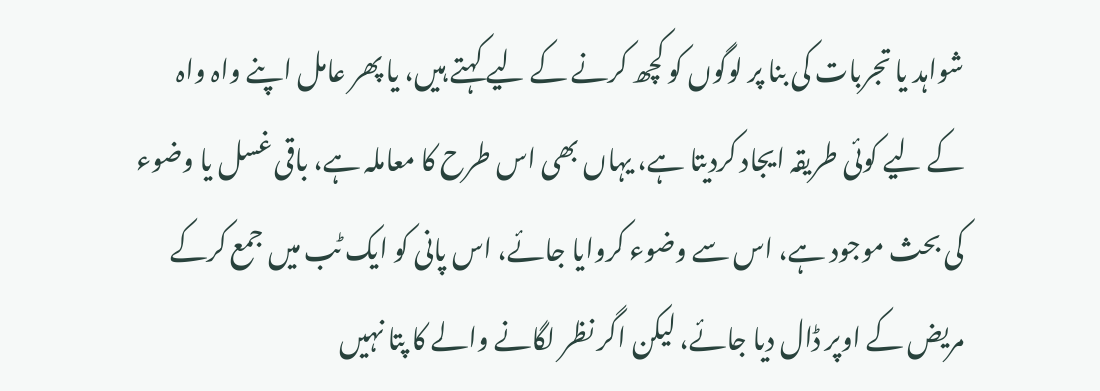شواہد یا تجربات کی بنا پر لوگوں کو کچھ کرنے کے لیے کہتے ہیں، یا پھر عامل اپنے واہ واہ کے لیے کوئی طریقہ ایجاد کردیتا ہے، یہاں بھی اس طرح کا معاملہ ہے، باقی غسل یا وضوء کی بحث موجود ہے، اس سے وضوء کروایا جائے، اس پانی کو ایک ٹب میں جمع کرکے مریض کے اوپر ڈال دیا جائے، لیکن اگر نظر لگانے والے کا پتا نہیں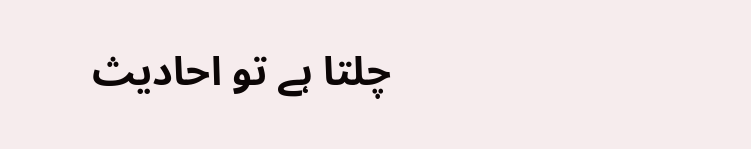چلتا ہے تو احادیث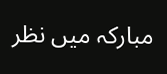مبارکہ میں نظر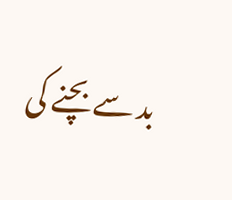بد سے بچنے کی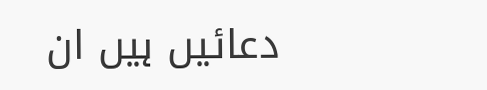دعائیں ہیں ان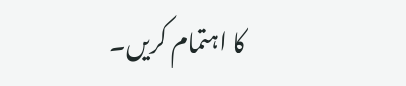کا اہتمام کریں۔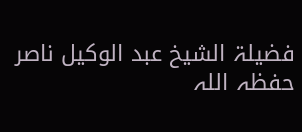فضیلۃ الشیخ عبد الوکیل ناصر حفظہ اللہ